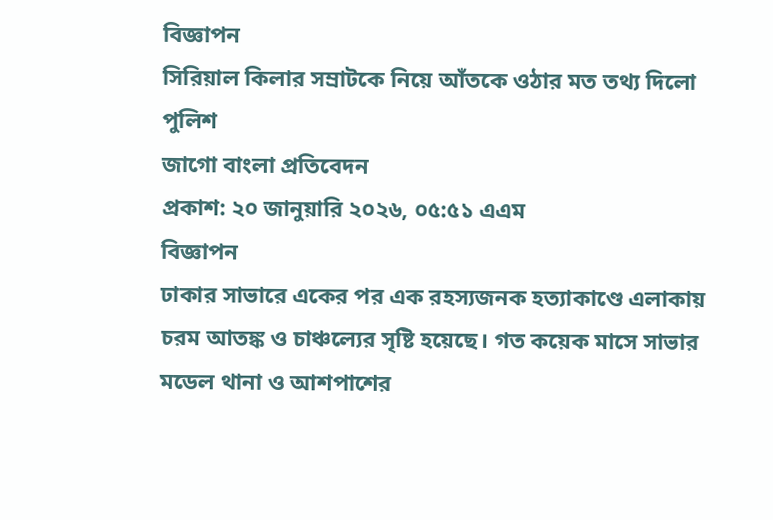বিজ্ঞাপন
সিরিয়াল কিলার সম্রাটকে নিয়ে আঁতকে ওঠার মত তথ্য দিলো পুলিশ
জাগো বাংলা প্রতিবেদন
প্রকাশ: ২০ জানুয়ারি ২০২৬, ০৫:৫১ এএম
বিজ্ঞাপন
ঢাকার সাভারে একের পর এক রহস্যজনক হত্যাকাণ্ডে এলাকায় চরম আতঙ্ক ও চাঞ্চল্যের সৃষ্টি হয়েছে। গত কয়েক মাসে সাভার মডেল থানা ও আশপাশের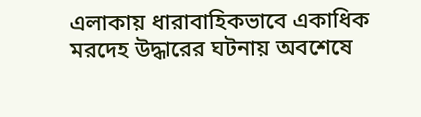এলাকায় ধারাবাহিকভাবে একাধিক মরদেহ উদ্ধারের ঘটনায় অবশেষে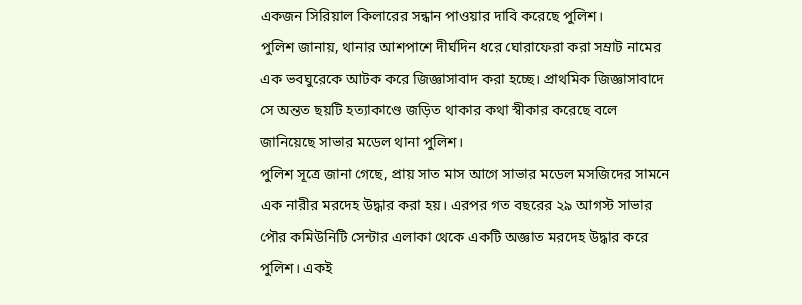একজন সিরিয়াল কিলারের সন্ধান পাওয়ার দাবি করেছে পুলিশ।
পুলিশ জানায়, থানার আশপাশে দীর্ঘদিন ধরে ঘোরাফেরা করা সম্রাট নামের এক ভবঘুরেকে আটক করে জিজ্ঞাসাবাদ করা হচ্ছে। প্রাথমিক জিজ্ঞাসাবাদে সে অন্তত ছয়টি হত্যাকাণ্ডে জড়িত থাকার কথা স্বীকার করেছে বলে জানিয়েছে সাভার মডেল থানা পুলিশ।
পুলিশ সূত্রে জানা গেছে, প্রায় সাত মাস আগে সাভার মডেল মসজিদের সামনে এক নারীর মরদেহ উদ্ধার করা হয়। এরপর গত বছরের ২৯ আগস্ট সাভার পৌর কমিউনিটি সেন্টার এলাকা থেকে একটি অজ্ঞাত মরদেহ উদ্ধার করে পুলিশ। একই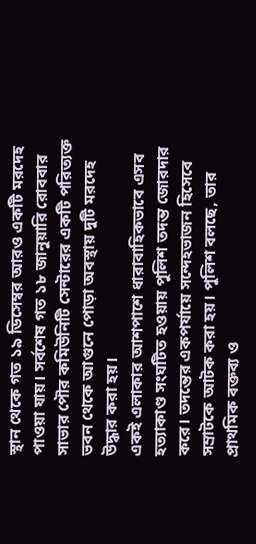স্থান থেকে গত ১৯ ডিসেম্বর আরও একটি মরদেহ পাওয়া যায়। সর্বশেষ গত ১৮ জানুয়ারি রোববার সাভার পৌর কমিউনিটি সেন্টারের একটি পরিত্যক্ত ভবন থেকে আগুনে পোড়া অবস্থায় দুটি মরদেহ উদ্ধার করা হয়।
একই এলাকার আশপাশে ধারাবাহিকভাবে এসব হত্যাকাণ্ড সংঘটিত হওয়ায় পুলিশ তদন্ত জোরদার করে। তদন্তের একপর্যায়ে সন্দেহভাজন হিসেবে সম্রাটকে আটক করা হয়। পুলিশ বলছে, তার প্রাথমিক বক্তব্য ও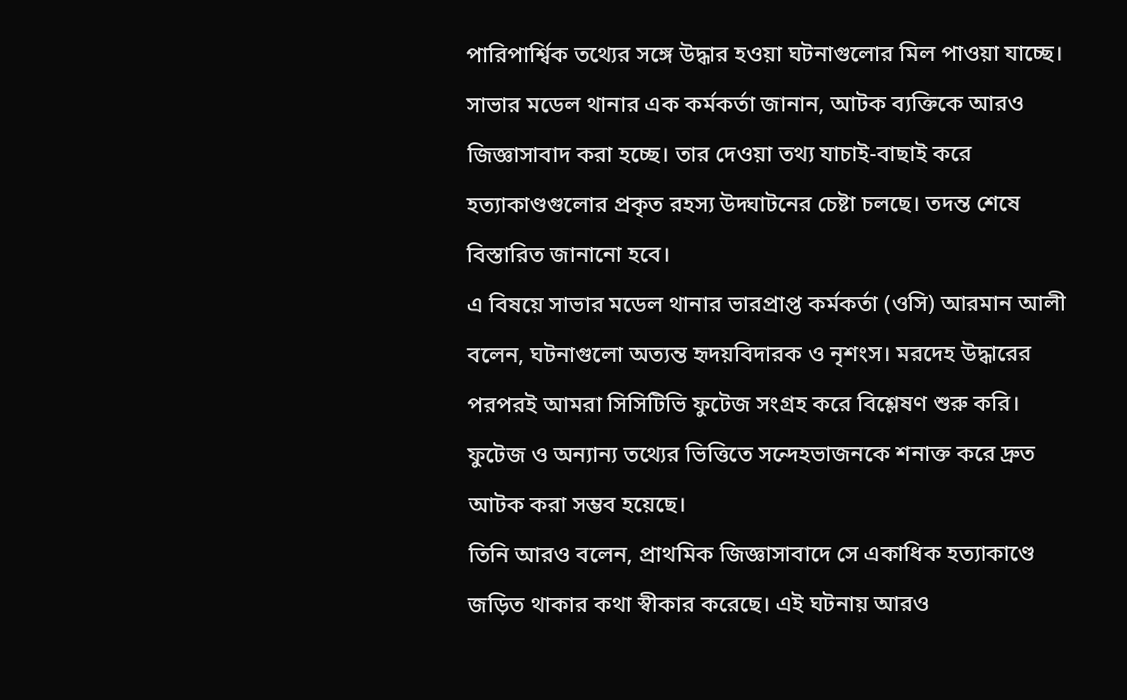পারিপার্শ্বিক তথ্যের সঙ্গে উদ্ধার হওয়া ঘটনাগুলোর মিল পাওয়া যাচ্ছে।
সাভার মডেল থানার এক কর্মকর্তা জানান, আটক ব্যক্তিকে আরও জিজ্ঞাসাবাদ করা হচ্ছে। তার দেওয়া তথ্য যাচাই-বাছাই করে হত্যাকাণ্ডগুলোর প্রকৃত রহস্য উদ্ঘাটনের চেষ্টা চলছে। তদন্ত শেষে বিস্তারিত জানানো হবে।
এ বিষয়ে সাভার মডেল থানার ভারপ্রাপ্ত কর্মকর্তা (ওসি) আরমান আলী বলেন, ঘটনাগুলো অত্যন্ত হৃদয়বিদারক ও নৃশংস। মরদেহ উদ্ধারের পরপরই আমরা সিসিটিভি ফুটেজ সংগ্রহ করে বিশ্লেষণ শুরু করি। ফুটেজ ও অন্যান্য তথ্যের ভিত্তিতে সন্দেহভাজনকে শনাক্ত করে দ্রুত আটক করা সম্ভব হয়েছে।
তিনি আরও বলেন, প্রাথমিক জিজ্ঞাসাবাদে সে একাধিক হত্যাকাণ্ডে জড়িত থাকার কথা স্বীকার করেছে। এই ঘটনায় আরও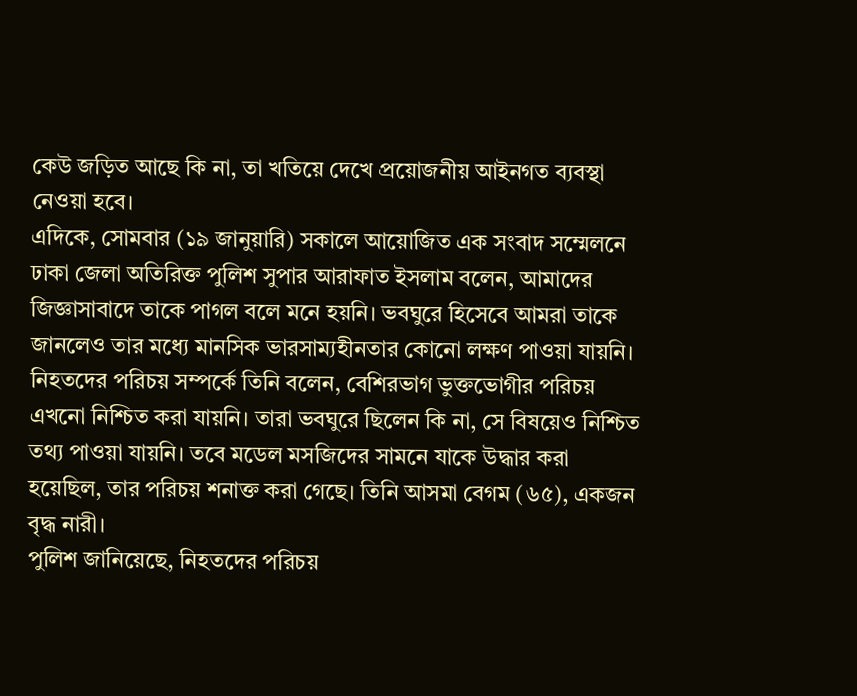কেউ জড়িত আছে কি না, তা খতিয়ে দেখে প্রয়োজনীয় আইনগত ব্যবস্থা নেওয়া হবে।
এদিকে, সোমবার (১৯ জানুয়ারি) সকালে আয়োজিত এক সংবাদ সম্মেলনে ঢাকা জেলা অতিরিক্ত পুলিশ সুপার আরাফাত ইসলাম বলেন, আমাদের জিজ্ঞাসাবাদে তাকে পাগল বলে মনে হয়নি। ভবঘুরে হিসেবে আমরা তাকে জানলেও তার মধ্যে মানসিক ভারসাম্যহীনতার কোনো লক্ষণ পাওয়া যায়নি।
নিহতদের পরিচয় সম্পর্কে তিনি বলেন, বেশিরভাগ ভুক্তভোগীর পরিচয় এখনো নিশ্চিত করা যায়নি। তারা ভবঘুরে ছিলেন কি না, সে বিষয়েও নিশ্চিত তথ্য পাওয়া যায়নি। তবে মডেল মসজিদের সামনে যাকে উদ্ধার করা হয়েছিল, তার পরিচয় শনাক্ত করা গেছে। তিনি আসমা বেগম (৬৫), একজন বৃদ্ধ নারী।
পুলিশ জানিয়েছে, নিহতদের পরিচয়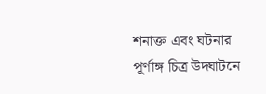শনাক্ত এবং ঘটনার পূর্ণাঙ্গ চিত্র উদ্ঘাটনে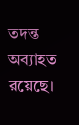তদন্ত অব্যাহত রয়েছে।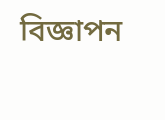বিজ্ঞাপন